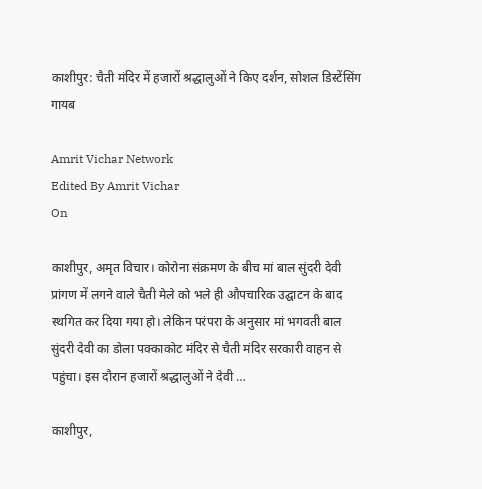काशीपुर: चैती मंदिर में हजारों श्रद्धालुओं ने किए दर्शन, सोशल डिस्टेंसिंग गायब

Amrit Vichar Network
Edited By Amrit Vichar
On

काशीपुर, अमृत विचार। कोरोना संक्रमण के बीच मां बाल सुंदरी देवी प्रांगण में लगने वाले चैती मेले को भले ही औपचारिक उद्घाटन के बाद स्थगित कर दिया गया हो। लेकिन परंपरा के अनुसार मां भगवती बाल सुंदरी देवी का डोला पक्काकोट मंदिर से चैती मंदिर सरकारी वाहन से पहुंचा। इस दौरान हजारों श्रद्धालुओं ने देवी …

काशीपुर,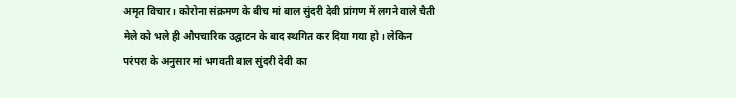अमृत विचार। कोरोना संक्रमण के बीच मां बाल सुंदरी देवी प्रांगण में लगने वाले चैती मेले को भले ही औपचारिक उद्घाटन के बाद स्थगित कर दिया गया हो। लेकिन परंपरा के अनुसार मां भगवती बाल सुंदरी देवी का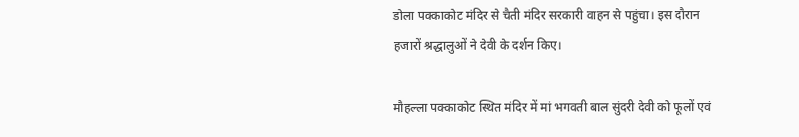डोला पक्काकोट मंदिर से चैती मंदिर सरकारी वाहन से पहुंचा। इस दौरान हजारों श्रद्धालुओं ने देवी के दर्शन किए।

मौहल्ला पक्काकोट स्थित मंदिर में मां भगवती बाल सुंदरी देवी को फूलों एवं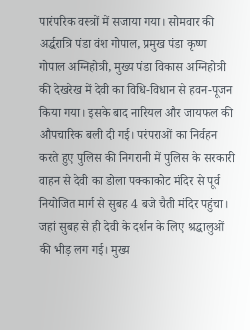पारंपरिक वस्त्रों में सजाया गया। सोमवार की अर्द्धरात्रि पंडा वंश गोपाल, प्रमुख पंडा कृष्ण गोपाल अग्निहोत्री, मुख्य पंडा विकास अग्निहोत्री की देखरेख में देवी का विधि-विधान से हवन-पूजन किया गया। इसके बाद नारियल और जायफल की औपचारिक बली दी गई। परंपराओं का निर्वहन करते हुए पुलिस की निगरानी में पुलिस के सरकारी वाहन से देवी का डोला पक्काकोट मंदिर से पूर्व नियोजित मार्ग से सुबह 4 बजे चैती मंदिर पहुंचा। जहां सुबह से ही देवी के दर्शन के लिए श्रद्धालुओं की भीड़ लग गई। मुख्य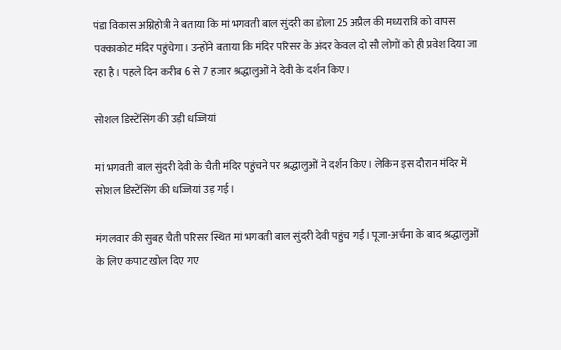पंडा विकास अग्निहोत्री ने बताया कि मां भगवती बाल सुंदरी का डोला 25 अप्रैल की मध्यरात्रि को वापस पक्काकोट मंदिर पहुंचेगा। उन्होंने बताया कि मंदिर परिसर के अंदर केवल दो सौ लोगों को ही प्रवेश दिया जा रहा है। पहले दिन करीब 6 से 7 हजार श्रद्धालुओं ने देवी के दर्शन किए।

सोशल डिस्टेंसिंग की उड़ी धज्जियां

मां भगवती बाल सुंदरी देवी के चैती मंदिर पहुंचने पर श्रद्धालुओं ने दर्शन किए। लेकिन इस दौरान मंदिर में सोशल डिस्टेंसिंग की धज्जियां उड़ गई।

मंगलवार की सुबह चैती परिसर स्थित मां भगवती बाल सुंदरी देवी पहुंच गईं। पूजा-अर्चना के बाद श्रद्धालुओं के लिए कपाट खोल दिए गए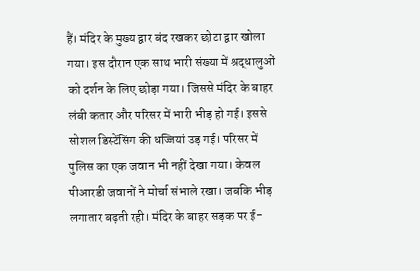हैं। मंदिर के मुख्य द्वार बंद रखकर छोटा द्वार खोला गया। इस दौरान एक साथ भारी संख्या में श्रद्धालुओं को दर्शन के लिए छोड़ा गया। जिससे मंदिर के बाहर लंबी कतार और परिसर में भारी भीड़ हो गई। इससे सोशल डिस्टेंसिंग की धज्जियां उड़ गई। परिसर में पुलिस का एक जवान भी नहीं देखा गया। केवल पीआरडी जवानों ने मोर्चा संभाले रखा। जबकि भीड़ लगातार बढ़ती रही। मंदिर के बाहर सड़क पर ई-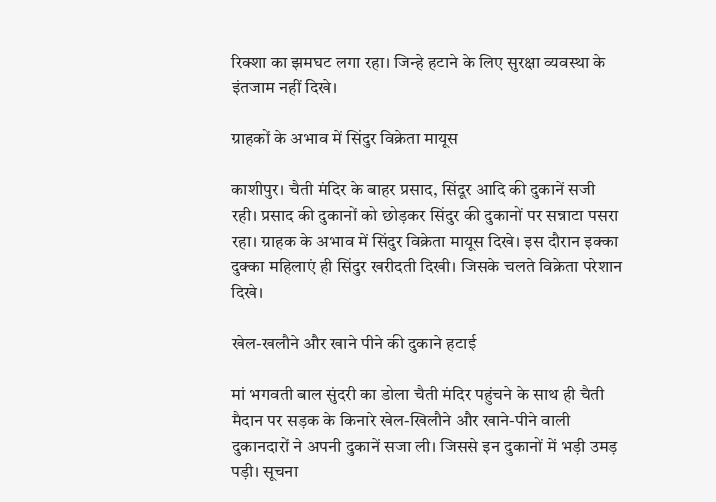रिक्शा का झमघट लगा रहा। जिन्हे हटाने के लिए सुरक्षा व्यवस्था के इंतजाम नहीं दिखे।

ग्राहकों के अभाव में सिंदुर विक्रेता मायूस

काशीपुर। चैती मंदिर के बाहर प्रसाद, सिंदूर आदि की दुकानें सजी रही। प्रसाद की दुकानों को छोड़कर सिंदुर की दुकानों पर सन्नाटा पसरा रहा। ग्राहक के अभाव में सिंदुर विक्रेता मायूस दिखे। इस दौरान इक्का दुक्का महिलाएं ही सिंदुर खरीदती दिखी। जिसके चलते विक्रेता परेशान दिखे।

खेल-खलौने और खाने पीने की दुकाने हटाई

मां भगवती बाल सुंदरी का डोला चैती मंदिर पहुंचने के साथ ही चैती मैदान पर सड़क के किनारे खेल-खिलौने और खाने-पीने वाली दुकानदारों ने अपनी दुकानें सजा ली। जिससे इन दुकानों में भड़ी उमड़ पड़ी। सूचना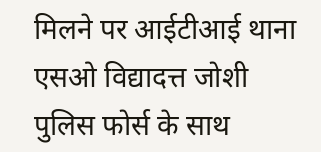मिलने पर आईटीआई थाना एसओ विद्यादत्त जोशी पुलिस फोर्स के साथ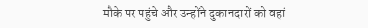मौके पर पहुंचे और उन्होंने दुकानदारों को वहां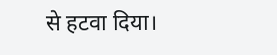से हटवा दिया।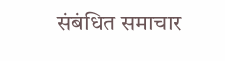संबंधित समाचार